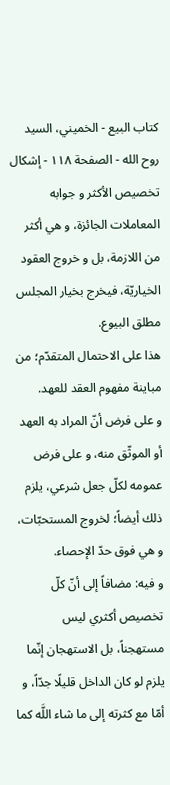كتاب البيع - الخميني، السيد روح الله - الصفحة ١١٨ - إشكال تخصيص الأكثر و جوابه
المعاملات الجائزة، و هي أكثر من اللازمة، بل و خروج العقود الخياريّة، فيخرج بخيار المجلس مطلق البيوع.
هذا على الاحتمال المتقدّم؛ من مباينة مفهوم العقد للعهد.
و على فرض أنّ المراد به العهد أو الموثّق منه، و على فرض عمومه لكلّ جعل شرعي، يلزم ذلك أيضاً؛ لخروج المستحبّات، و هي فوق حدّ الإحصاء.
و فيه: مضافاً إلى أنّ كلّ تخصيص أكثري ليس مستهجناً، بل الاستهجان إنّما يلزم لو كان الداخل قليلًا جدّاً، و أمّا مع كثرته إلى ما شاء اللَّه كما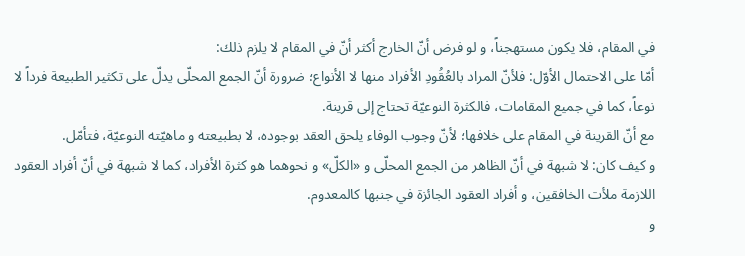في المقام، فلا يكون مستهجناً، و لو فرض أنّ الخارج أكثر أنّ في المقام لا يلزم ذلك:
أمّا على الاحتمال الأوّل: فلأنّ المراد بالعُقُودِ الأفراد منها لا الأنواع؛ ضرورة أنّ الجمع المحلّى يدلّ على تكثير الطبيعة فرداً لا نوعاً، كما في جميع المقامات، فالكثرة النوعيّة تحتاج إلى قرينة.
مع أنّ القرينة في المقام على خلافها؛ لأنّ وجوب الوفاء يلحق العقد بوجوده، لا بطبيعته و ماهيّته النوعيّة، فتأمّل.
و كيف كان: لا شبهة في أنّ الظاهر من الجمع المحلّى و «الكلّ» و نحوهما هو كثرة الأفراد، كما لا شبهة في أنّ أفراد العقود اللازمة ملأت الخافقين، و أفراد العقود الجائزة في جنبها كالمعدوم.
و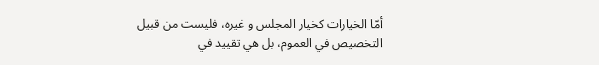أمّا الخيارات كخيار المجلس و غيره، فليست من قبيل التخصيص في العموم، بل هي تقييد في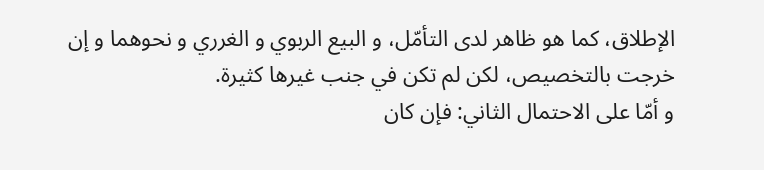الإطلاق، كما هو ظاهر لدى التأمّل، و البيع الربوي و الغرري و نحوهما و إن خرجت بالتخصيص، لكن لم تكن في جنب غيرها كثيرة.
و أمّا على الاحتمال الثاني: فإن كان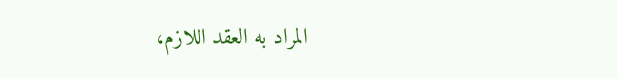المراد به العقد اللازم،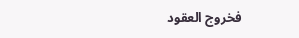فخروج العقود